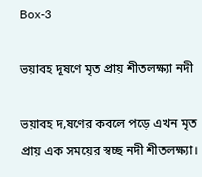Box-3

ভয়াবহ দূষণে মৃত প্রায় শীতলক্ষ্যা নদী

ভয়াবহ দ‚ষণের কবলে পড়ে এখন মৃত প্রায় এক সময়ের স্বচ্ছ নদী শীতলক্ষ্যা।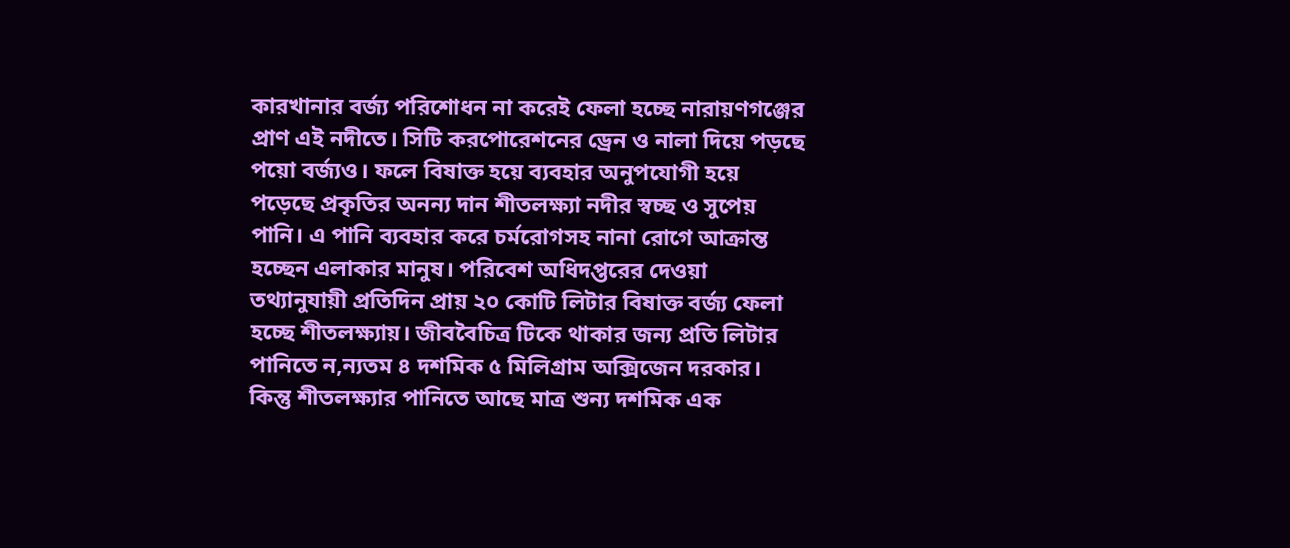কারখানার বর্জ্য পরিশোধন না করেই ফেলা হচ্ছে নারায়ণগঞ্জের প্রাণ এই নদীতে। সিটি করপোরেশনের ড্রেন ও নালা দিয়ে পড়ছে পয়ো বর্জ্যও। ফলে বিষাক্ত হয়ে ব্যবহার অনুপযোগী হয়ে পড়েছে প্রকৃতির অনন্য দান শীতলক্ষ্যা নদীর স্বচ্ছ ও সুপেয় পানি। এ পানি ব্যবহার করে চর্মরোগসহ নানা রোগে আক্রান্ত হচ্ছেন এলাকার মানুষ। পরিবেশ অধিদপ্তরের দেওয়া তথ্যানুযায়ী প্রতিদিন প্রায় ২০ কোটি লিটার বিষাক্ত বর্জ্য ফেলা হচ্ছে শীতলক্ষ্যায়। জীববৈচিত্র টিকে থাকার জন্য প্রতি লিটার পানিতে ন‚ন্যতম ৪ দশমিক ৫ মিলিগ্রাম অক্সিজেন দরকার। কিন্তু শীতলক্ষ্যার পানিতে আছে মাত্র শুন্য দশমিক এক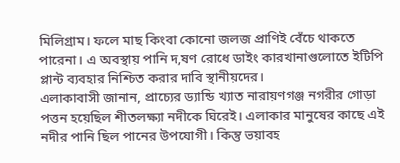মিলিগ্রাম। ফলে মাছ কিংবা কোনো জলজ প্রাণিই বেঁচে থাকতে পারেনা। এ অবস্থায় পানি দ‚ষণ রোধে ডাইং কারখানাগুলোতে ইটিপি প্লান্ট ব্যবহার নিশ্চিত করার দাবি স্থানীয়দের।
এলাকাবাসী জানান, প্রাচ্যের ড্যান্ডি খ্যাত নারায়ণগঞ্জ নগরীর গোড়া পত্তন হয়েছিল শীতলক্ষ্যা নদীকে ঘিরেই। এলাকার মানুষের কাছে এই নদীর পানি ছিল পানের উপযোগী। কিন্তু ভয়াবহ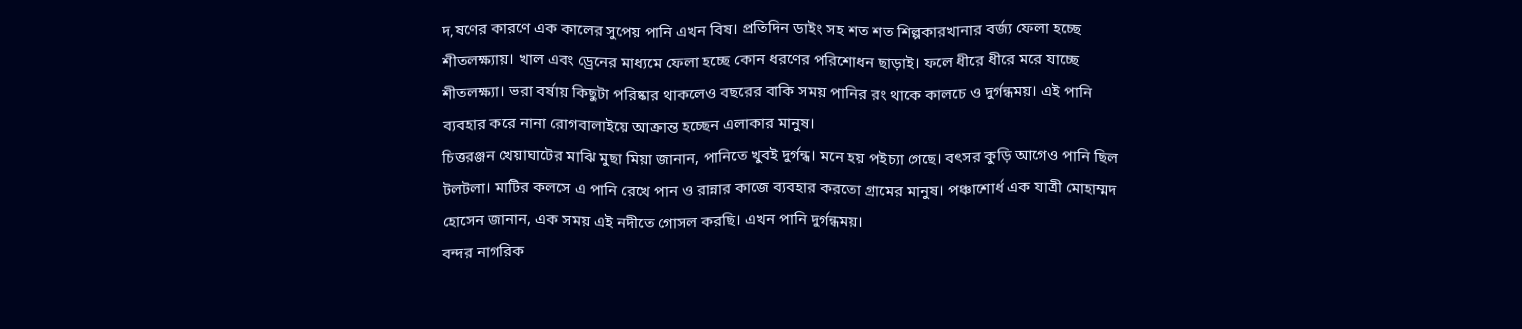দ‚ষণের কারণে এক কালের সুপেয় পানি এখন বিষ। প্রতিদিন ডাইং সহ শত শত শিল্পকারখানার বর্জ্য ফেলা হচ্ছে শীতলক্ষ্যায়। খাল এবং ড্রেনের মাধ্যমে ফেলা হচ্ছে কোন ধরণের পরিশোধন ছাড়াই। ফলে ধীরে ধীরে মরে যাচ্ছে শীতলক্ষ্যা। ভরা বর্ষায় কিছুটা পরিষ্কার থাকলেও বছরের বাকি সময় পানির রং থাকে কালচে ও দুর্গন্ধময়। এই পানি ব্যবহার করে নানা রোগবালাইয়ে আক্রান্ত হচ্ছেন এলাকার মানুষ।
চিত্তরঞ্জন খেয়াঘাটের মাঝি মুছা মিয়া জানান, পানিতে খুবই দুর্গন্ধ। মনে হয় পইচ্যা গেছে। বৎসর কুড়ি আগেও পানি ছিল টলটলা। মাটির কলসে এ পানি রেখে পান ও রান্নার কাজে ব্যবহার করতো গ্রামের মানুষ। পঞ্চাশোর্ধ এক যাত্রী মোহাম্মদ হোসেন জানান, এক সময় এই নদীতে গোসল করছি। এখন পানি দুর্গন্ধময়।
বন্দর নাগরিক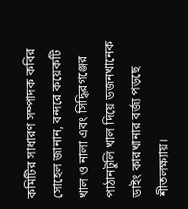কমিটির সাধারণ সম্পাদক কবির সোহেল জানান, বন্দরে কয়েকটি খাল ও নালা এবং সিদ্ধিরগঞ্জের পাঠানটুলি খাল দিয়ে ডজনখানেক ডাইং কারখানার বর্জ্য পড়ছে শীতলক্ষ্যায়।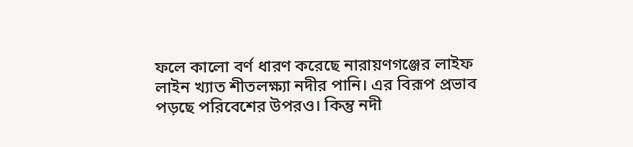ফলে কালো বর্ণ ধারণ করেছে নারায়ণগঞ্জের লাইফ লাইন খ্যাত শীতলক্ষ্যা নদীর পানি। এর বিরূপ প্রভাব পড়ছে পরিবেশের উপরও। কিন্তু নদী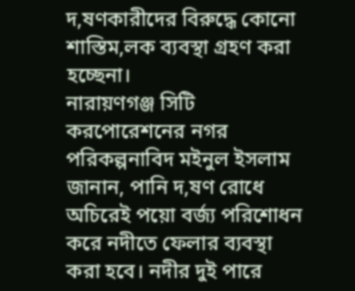দ‚ষণকারীদের বিরুদ্ধে কোনো শাস্তিম‚লক ব্যবস্থা গ্রহণ করা হচ্ছেনা।
নারায়ণগঞ্জ সিটি করপোরেশনের নগর পরিকল্পনাবিদ মইনুল ইসলাম জানান, পানি দ‚ষণ রোধে অচিরেই পয়ো বর্জ্য পরিশোধন করে নদীতে ফেলার ব্যবস্থা করা হবে। নদীর দুই পারে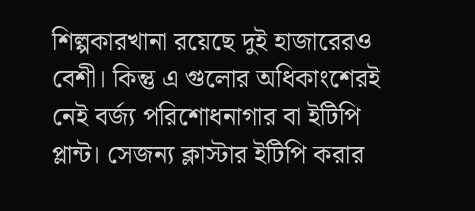শিল্পকারখানা রয়েছে দুই হাজারেরও বেশী। কিন্তু এ গুলোর অধিকাংশেরই নেই বর্জ্য পরিশোধনাগার বা ইটিপি প্লান্ট। সেজন্য ক্লাস্টার ইটিপি করার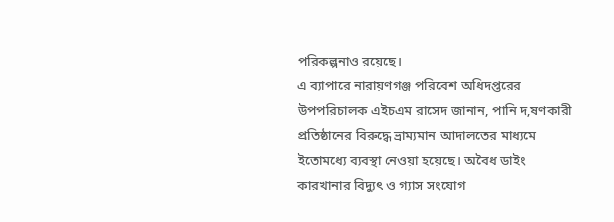পরিকল্পনাও রয়েছে।
এ ব্যাপারে নারায়ণগঞ্জ পরিবেশ অধিদপ্তরের উপপরিচালক এইচএম রাসেদ জানান, পানি দ‚ষণকারী প্রতিষ্ঠানের বিরুদ্ধে ভ্রাম্যমান আদালতের মাধ্যমে ইতোমধ্যে ব্যবস্থা নেওয়া হয়েছে। অবৈধ ডাইং কারখানার বিদ্যুৎ ও গ্যাস সংযোগ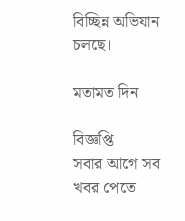বিচ্ছিন্ন অভিযান চলছে।

মতামত দিন

বিজ্ঞপ্তি
সবার আগে সব খবর পেতে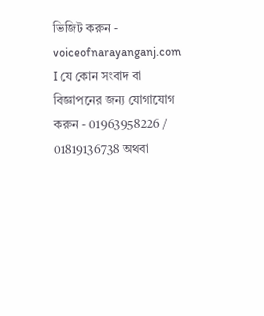ভিজিট করুন - voiceofnarayanganj.com I যে কোন সংবাদ বা বিজ্ঞাপনের জন্য যোগাযোগ করুন - 01963958226 / 01819136738 অথবা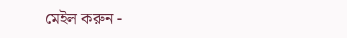মেইল করুন -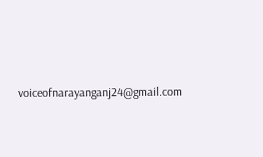voiceofnarayanganj24@gmail.com